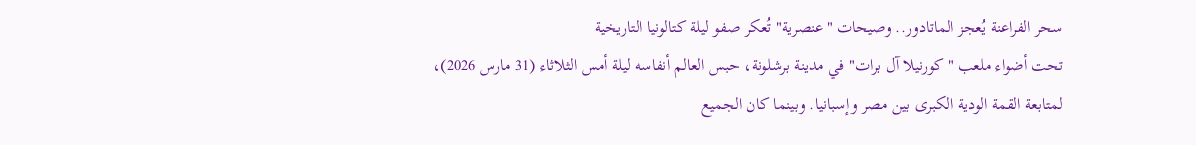سحر الفراعنة يُعجز الماتادور.. وصيحات "عنصرية" تُعكر صفو ليلة كتالونيا التاريخية
تحت أضواء ملعب "كورنيلا آل برات" في مدينة برشلونة، حبس العالم أنفاسه ليلة أمس الثلاثاء (31 مارس 2026)، لمتابعة القمة الودية الكبرى بين مصر وإسبانيا. وبينما كان الجميع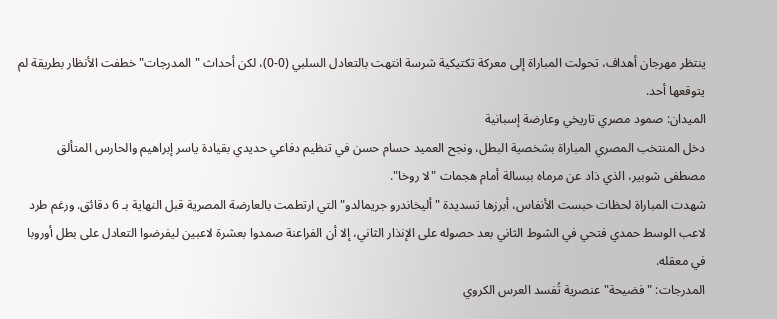ينتظر مهرجان أهداف، تحولت المباراة إلى معركة تكتيكية شرسة انتهت بالتعادل السلبي (0-0)، لكن أحداث "المدرجات" خطفت الأنظار بطريقة لم يتوقعها أحد.
الميدان: صمود مصري تاريخي وعارضة إسبانية
دخل المنتخب المصري المباراة بشخصية البطل، ونجح العميد حسام حسن في تنظيم دفاعي حديدي بقيادة ياسر إبراهيم والحارس المتألق مصطفى شوبير، الذي ذاد عن مرماه ببسالة أمام هجمات "لا روخا".
شهدت المباراة لحظات حبست الأنفاس، أبرزها تسديدة "أليخاندرو جريمالدو" التي ارتطمت بالعارضة المصرية قبل النهاية بـ 6 دقائق. ورغم طرد لاعب الوسط حمدي فتحي في الشوط الثاني بعد حصوله على الإنذار الثاني، إلا أن الفراعنة صمدوا بعشرة لاعبين ليفرضوا التعادل على بطل أوروبا في معقله.
المدرجات: "فضيحة" عنصرية تُفسد العرس الكروي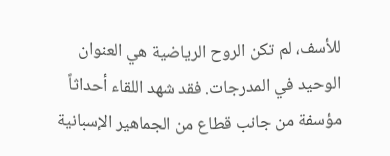للأسف، لم تكن الروح الرياضية هي العنوان الوحيد في المدرجات. فقد شهد اللقاء أحداثاً مؤسفة من جانب قطاع من الجماهير الإسبانية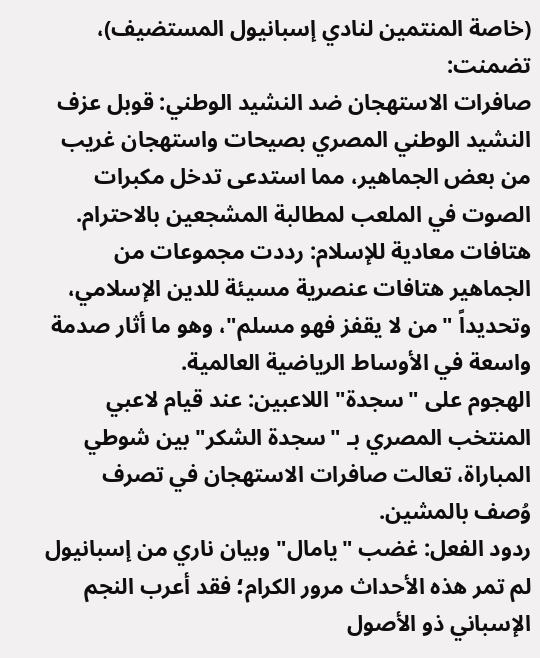(خاصة المنتمين لنادي إسبانيول المستضيف)، تضمنت:
صافرات الاستهجان ضد النشيد الوطني: قوبل عزف النشيد الوطني المصري بصيحات واستهجان غريب من بعض الجماهير، مما استدعى تدخل مكبرات الصوت في الملعب لمطالبة المشجعين بالاحترام.
هتافات معادية للإسلام: رددت مجموعات من الجماهير هتافات عنصرية مسيئة للدين الإسلامي، وتحديداً "من لا يقفز فهو مسلم"، وهو ما أثار صدمة واسعة في الأوساط الرياضية العالمية.
الهجوم على "سجدة" اللاعبين: عند قيام لاعبي المنتخب المصري بـ "سجدة الشكر" بين شوطي المباراة، تعالت صافرات الاستهجان في تصرف وُصف بالمشين.
ردود الفعل: غضب "يامال" وبيان ناري من إسبانيول
لم تمر هذه الأحداث مرور الكرام؛ فقد أعرب النجم الإسباني ذو الأصول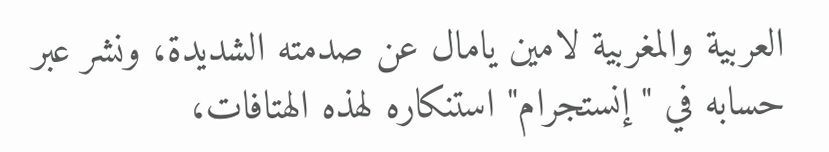العربية والمغربية لامين يامال عن صدمته الشديدة، ونشر عبر حسابه في "إنستجرام" استنكاره لهذه الهتافات،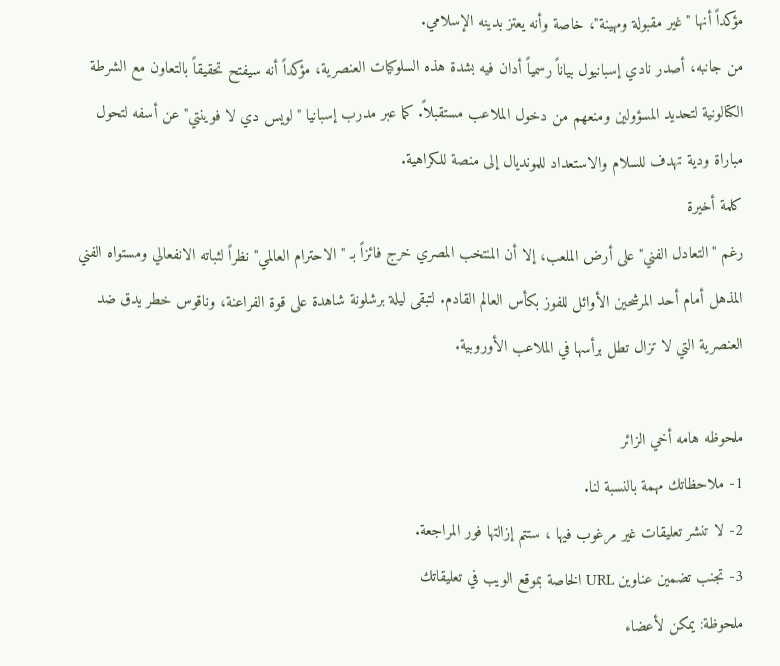مؤكداً أنها "غير مقبولة ومهينة"، خاصة وأنه يعتز بدينه الإسلامي.
من جانبه، أصدر نادي إسبانيول بياناً رسمياً أدان فيه بشدة هذه السلوكيات العنصرية، مؤكداً أنه سيفتح تحقيقاً بالتعاون مع الشرطة الكتالونية لتحديد المسؤولين ومنعهم من دخول الملاعب مستقبلاً. كما عبر مدرب إسبانيا "لويس دي لا فوينتي" عن أسفه لتحول مباراة ودية تهدف للسلام والاستعداد للمونديال إلى منصة للكراهية.
كلمة أخيرة
رغم "التعادل الفني" على أرض الملعب، إلا أن المنتخب المصري خرج فائزاً بـ "الاحترام العالمي" نظراً لثباته الانفعالي ومستواه الفني المذهل أمام أحد المرشحين الأوائل للفوز بكأس العالم القادم. لتبقى ليلة برشلونة شاهدة على قوة الفراعنة، وناقوس خطر يدق ضد العنصرية التي لا تزال تطل برأسها في الملاعب الأوروبية.

ملحوظه هامه أخي الزائر
1- ملاحظاتك مهمة بالنسبة لنا.
2- لا تنشر تعليقات غير مرغوب فيها ، ستتم إزالتها فور المراجعة.
3- تجنب تضمين عناوين URL الخاصة بموقع الويب في تعليقاتك
ملحوظة: يمكن لأعضاء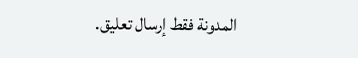المدونة فقط إرسال تعليق.